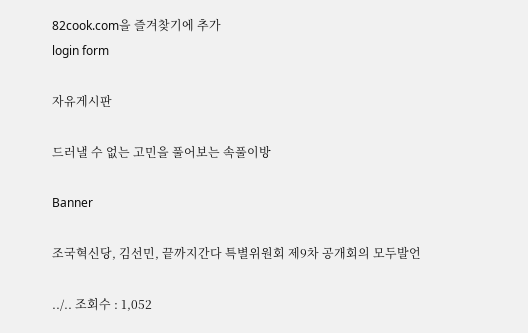82cook.com을 즐겨찾기에 추가
login form

자유게시판

드러낼 수 없는 고민을 풀어보는 속풀이방

Banner

조국혁신당, 김선민, 끝까지간다 특별위원회 제9차 공개회의 모두발언

../.. 조회수 : 1,052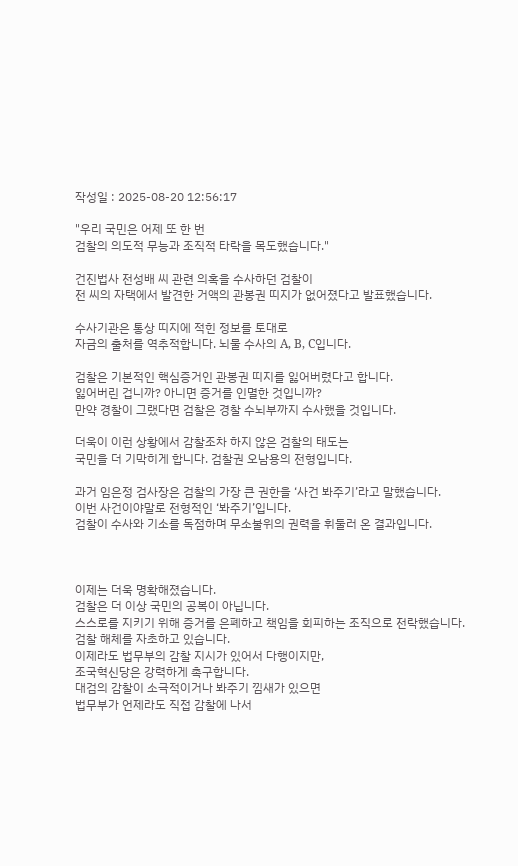작성일 : 2025-08-20 12:56:17

"우리 국민은 어제 또 한 번
검찰의 의도적 무능과 조직적 타락을 목도했습니다."

건진법사 전성배 씨 관련 의혹을 수사하던 검찰이
전 씨의 자택에서 발견한 거액의 관봉권 띠지가 없어졌다고 발표했습니다.

수사기관은 통상 띠지에 적힌 정보를 토대로
자금의 출처를 역추적합니다. 뇌물 수사의 A, B, C입니다.

검찰은 기본적인 핵심증거인 관봉권 띠지를 잃어버렸다고 합니다.
잃어버린 겁니까? 아니면 증거를 인멸한 것입니까?
만약 경찰이 그랬다면 검찰은 경찰 수뇌부까지 수사했을 것입니다.

더욱이 이런 상황에서 감찰조차 하지 않은 검찰의 태도는
국민을 더 기막히게 합니다. 검찰권 오남용의 전형입니다.

과거 임은정 검사장은 검찰의 가장 큰 권한을 ‘사건 봐주기’라고 말했습니다.
이번 사건이야말로 전형적인 ‘봐주기’입니다.
검찰이 수사와 기소를 독점하며 무소불위의 권력을 휘둘러 온 결과입니다.



이제는 더욱 명확해졌습니다.
검찰은 더 이상 국민의 공복이 아닙니다.
스스로를 지키기 위해 증거를 은폐하고 책임을 회피하는 조직으로 전락했습니다.
검찰 해체를 자초하고 있습니다.
이제라도 법무부의 감찰 지시가 있어서 다행이지만,
조국혁신당은 강력하게 촉구합니다.
대검의 감찰이 소극적이거나 봐주기 낌새가 있으면
법무부가 언제라도 직접 감찰에 나서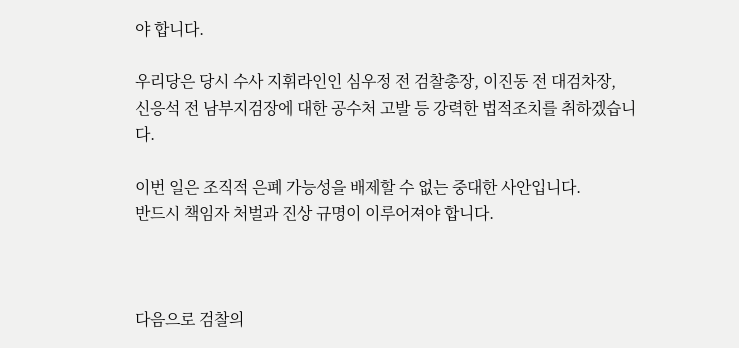야 합니다.

우리당은 당시 수사 지휘라인인 심우정 전 검찰총장, 이진동 전 대검차장,
신응석 전 남부지검장에 대한 공수처 고발 등 강력한 법적조치를 취하겠습니다.

이번 일은 조직적 은폐 가능성을 배제할 수 없는 중대한 사안입니다.
반드시 책임자 처벌과 진상 규명이 이루어져야 합니다.



다음으로 검찰의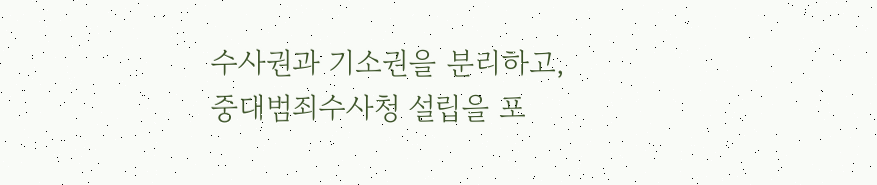수사권과 기소권을 분리하고,
중대범죄수사청 설립을 포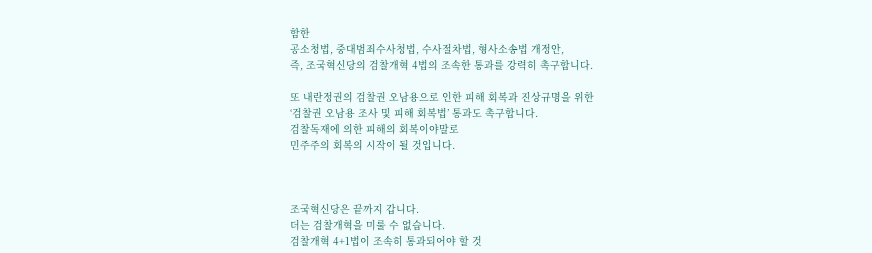함한
공소청법, 중대범죄수사청법, 수사절차법, 형사소송법 개정안,
즉, 조국혁신당의 검찰개혁 4법의 조속한 통과를 강력히 촉구합니다.

또 내란정권의 검찰권 오남용으로 인한 피해 회복과 진상규명을 위한
‘검찰권 오남용 조사 및 피해 회복법’ 통과도 촉구합니다.
검찰독재에 의한 피해의 회복이야말로
민주주의 회복의 시작이 될 것입니다.



조국혁신당은 끝까지 갑니다.
더는 검찰개혁을 미룰 수 없습니다.
검찰개혁 4+1법이 조속히 통과되어야 할 것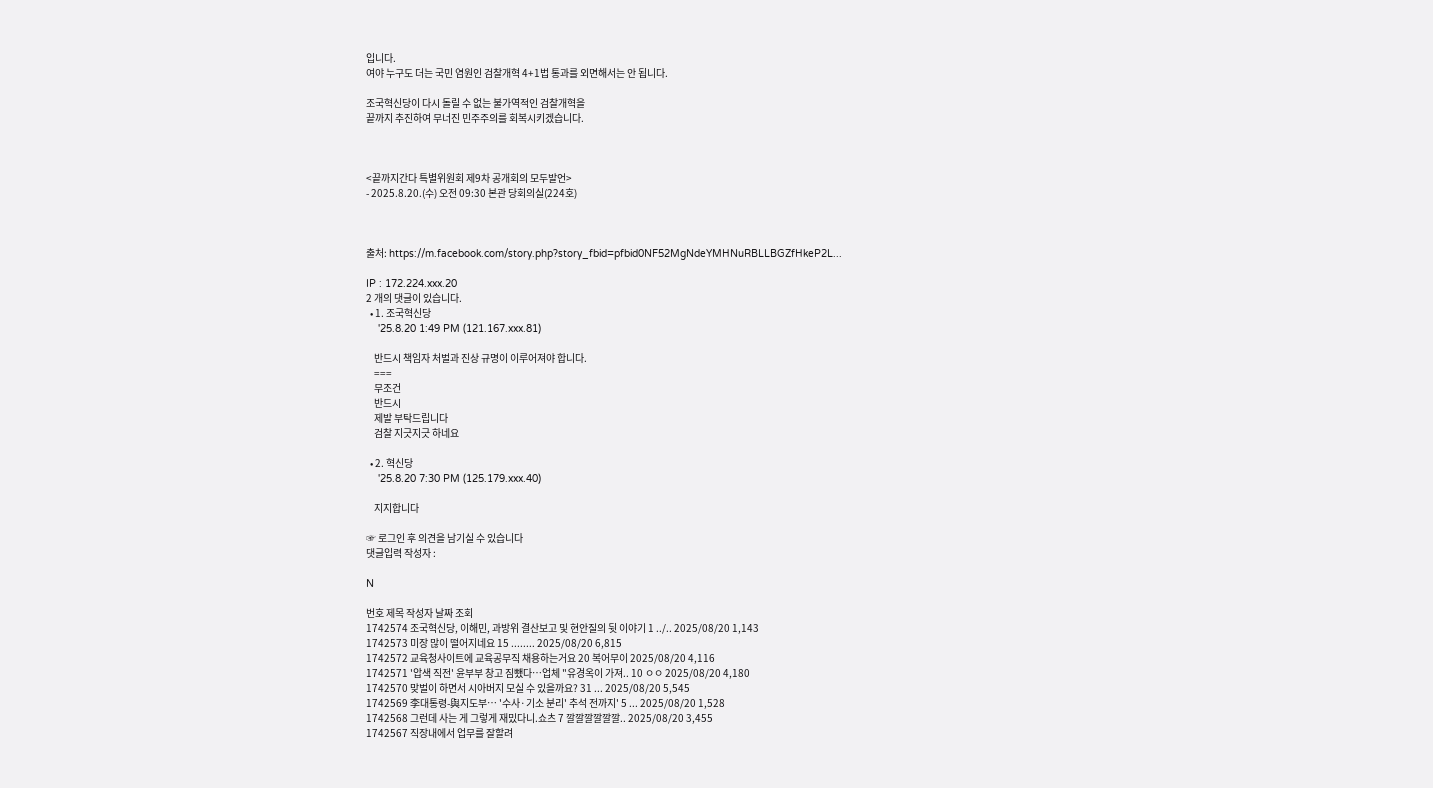입니다.
여야 누구도 더는 국민 염원인 검찰개혁 4+1법 통과를 외면해서는 안 됩니다.

조국혁신당이 다시 돌릴 수 없는 불가역적인 검찰개혁을
끝까지 추진하여 무너진 민주주의를 회복시키겠습니다.



<끝까지간다 특별위원회 제9차 공개회의 모두발언>
- 2025.8.20.(수) 오전 09:30 본관 당회의실(224호)



출처: https://m.facebook.com/story.php?story_fbid=pfbid0NF52MgNdeYMHNuRBLLBGZfHkeP2L...

IP : 172.224.xxx.20
2 개의 댓글이 있습니다.
  • 1. 조국혁신당
    '25.8.20 1:49 PM (121.167.xxx.81)

    반드시 책임자 처벌과 진상 규명이 이루어져야 합니다.
    ===
    무조건
    반드시
    제발 부탁드립니다
    검찰 지긋지긋 하네요

  • 2. 혁신당
    '25.8.20 7:30 PM (125.179.xxx.40)

    지지합니다

☞ 로그인 후 의견을 남기실 수 있습니다
댓글입력 작성자 :

N

번호 제목 작성자 날짜 조회
1742574 조국혁신당, 이해민, 과방위 결산보고 및 현안질의 뒷 이야기 1 ../.. 2025/08/20 1,143
1742573 미장 많이 떨어지네요 15 ........ 2025/08/20 6,815
1742572 교육청사이트에 교육공무직 채용하는거요 20 복어무이 2025/08/20 4,116
1742571 '압색 직전' 윤부부 창고 짐뺐다…업체 "유경옥이 가져.. 10 ㅇㅇ 2025/08/20 4,180
1742570 맞벌이 하면서 시아버지 모실 수 있을까요? 31 ... 2025/08/20 5,545
1742569 李대통령-與지도부… '수사·기소 분리' 추석 전까지' 5 ... 2025/08/20 1,528
1742568 그런데 사는 게 그렇게 재밌다니.쇼츠 7 깔깔깔깔깔깔.. 2025/08/20 3,455
1742567 직장내에서 업무를 잘할려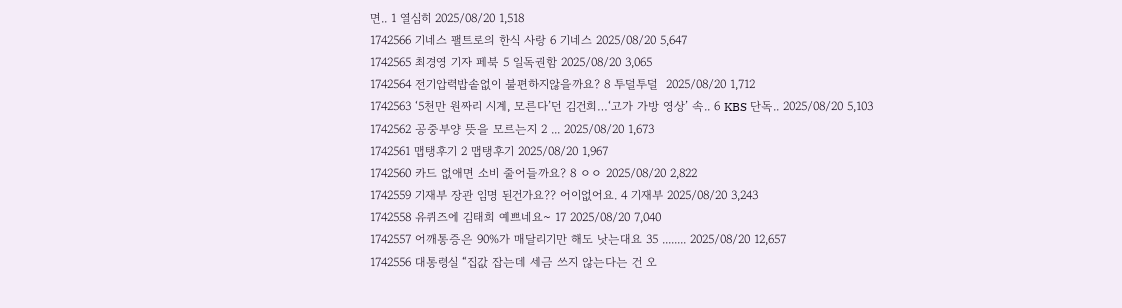면.. 1 열심히 2025/08/20 1,518
1742566 기네스 팰트로의 한식 사랑 6 기네스 2025/08/20 5,647
1742565 최경영 기자 페북 5 일독권함 2025/08/20 3,065
1742564 전기압력밥솥없이 불편하지않을까요? 8 투덜투덜  2025/08/20 1,712
1742563 ‘5천만 원짜리 시계, 모른다’던 김건희…‘고가 가방 영상’ 속.. 6 KBS 단독.. 2025/08/20 5,103
1742562 공중부양 뜻을 모르는지 2 ... 2025/08/20 1,673
1742561 맵탱후기 2 맵탱후기 2025/08/20 1,967
1742560 카드 없애면 소비 줄어들까요? 8 ㅇㅇ 2025/08/20 2,822
1742559 기재부 장관 임명 된건가요?? 어이없어요. 4 기재부 2025/08/20 3,243
1742558 유퀴즈에 김태희 예쁘네요~ 17 2025/08/20 7,040
1742557 어깨통증은 90%가 매달리기만 해도 낫는대요 35 ........ 2025/08/20 12,657
1742556 대통령실 “집값 잡는데 세금 쓰지 않는다는 건 오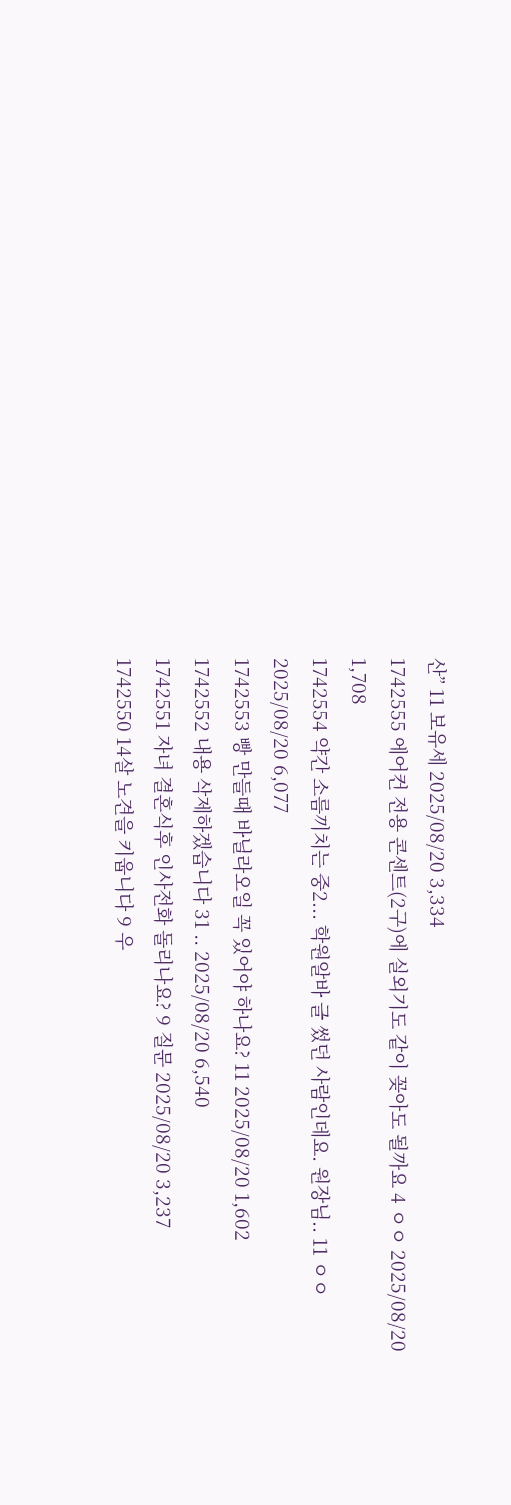산” 11 보유세 2025/08/20 3,334
1742555 에어컨 전용 콘센트(2구)에 실외기도 같이 꽂아도 될까요 4 ㅇㅇ 2025/08/20 1,708
1742554 약간 소름끼치는 중2... 학원알바 글 썼던 사람인데요. 원장님.. 11 ㅇㅇ 2025/08/20 6,077
1742553 빵 만들때 바닐라오일 꼭 있어야 하나요? 11 2025/08/20 1,602
1742552 내용 삭제하겠습니다 31 .. 2025/08/20 6,540
1742551 자녀 결혼식후 인사전화 돌리나요? 9 질문 2025/08/20 3,237
1742550 14살 노견을 키웁니다 9 우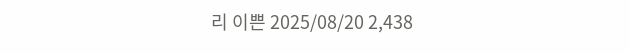리 이쁜 2025/08/20 2,438